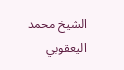الشيخ محمد اليعقوبي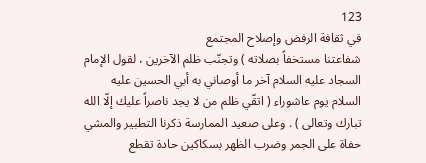123
في ثقافة الرفض وإصلاح المجتمع
شفاعتنا مستخفاً بصلاته ) وتجنّب ظلم الآخرين ، لقول الإمام السجاد عليه السلام آخر ما أوصاني به أبي الحسين عليه السلام يوم عاشوراء ( اتقّي ظلم من لا يجد ناصراً عليك إلّا الله تبارك وتعالى ) . وعلى صعيد الممارسة ذكرنا التطبير والمشي حفاة على الجمر وضرب الظهر بسكاكين حادة تقطع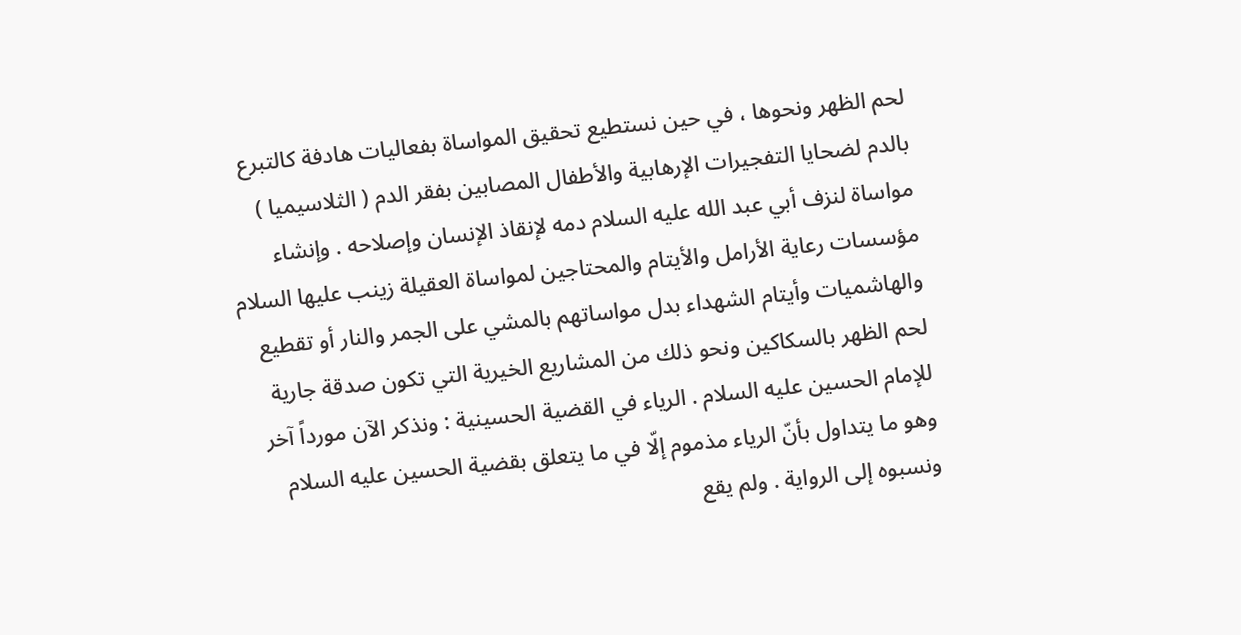لحم الظهر ونحوها ، في حين نستطيع تحقيق المواساة بفعاليات هادفة كالتبرع بالدم لضحايا التفجيرات الإرهابية والأطفال المصابين بفقر الدم ( الثلاسيميا ) مواساة لنزف أبي عبد الله عليه السلام دمه لإنقاذ الإنسان وإصلاحه . وإنشاء مؤسسات رعاية الأرامل والأيتام والمحتاجين لمواساة العقيلة زينب عليها السلام والهاشميات وأيتام الشهداء بدل مواساتهم بالمشي على الجمر والنار أو تقطيع لحم الظهر بالسكاكين ونحو ذلك من المشاريع الخيرية التي تكون صدقة جارية للإمام الحسين عليه السلام . الرياء في القضية الحسينية : ونذكر الآن مورداً آخر وهو ما يتداول بأنّ الرياء مذموم إلّا في ما يتعلق بقضية الحسين عليه السلام ونسبوه إلى الرواية . ولم يقع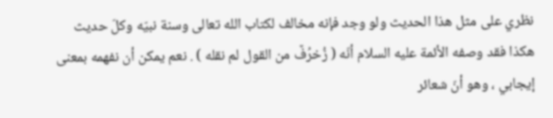نظري على مثل هذا الحديث ولو وجد فإنه مخالف لكتاب الله تعالى وسنة نبيّه وكلّ حديث هكذا فقد وصفه الأئمة عليه السلام أنّه ( زُخرُفٌ من القول لم نقله ) . نعم يمكن أن نفهمه بمعنى إيجابي ، وهو أنّ شعائر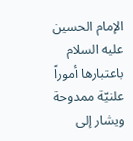الإمام الحسين عليه السلام باعتبارها أموراً علنيّة ممدوحة ويشار إلى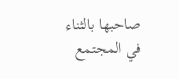صاحبها بالثناء في المجتمع